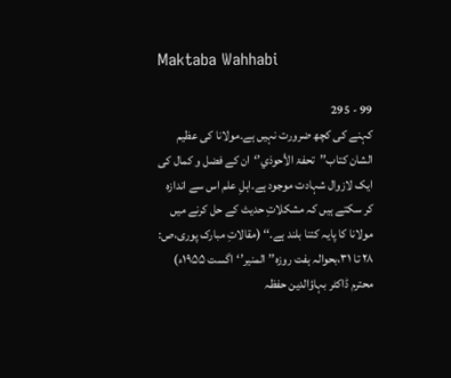Maktaba Wahhabi

99 - 295
کہنے کی کچھ ضرورت نہیں ہے۔مولانا کی عظیم الشان کتاب’’تحفۃ الأحوذي’‘ان کے فضل و کمال کی ایک لازوال شہادت موجود ہے۔اہلِ علم اس سے اندازہ کر سکتے ہیں کہ مشکلاتِ حدیث کے حل کرنے میں مولانا کا پایہ کتنا بلند ہے۔‘‘ (مقالاتِ مبارک پوری،ص: ۲۸ تا ۳۱،بحوالہ ہفت روزہ’’المنیر’‘اگست ۱۹۵۵ء) محترم ڈاکٹر بہاؤالدین حفظہ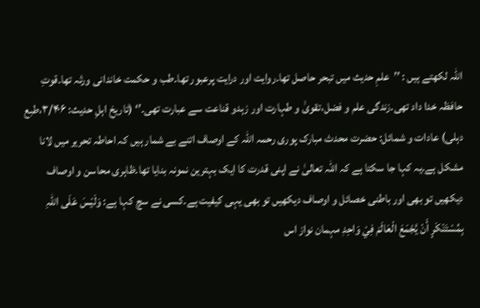اللہ لکھتے ہیں : ’’علمِ حدیث میں تبحر حاصل تھا۔روایت اور درایت پرعبور تھا۔طب و حکمت خاندانی ورثہ تھا۔قوتِ حافظہ خدا داد تھی۔زندگی علم و فضل،تقویٰ و طہارت اور زہدو قناعت سے عبارت تھی۔’‘ (تاریخ اہلِ حدیث: ۳/۴۰۶،طبع دہلی) عادات و شمائل: حضرت محدث مبارک پوری رحمہ اللہ کے اوصاف اتنے بے شمار ہیں کہ احاطہ تحریر میں لانا مشکل ہے۔یہ کہا جا سکتا ہے کہ اللہ تعالیٰ نے اپنی قدرت کا ایک بہترین نمونہ بنایا تھا۔ظاہری محاسن و اوصاف دیکھیں تو بھی اور باطنی خصائل و اوصاف دیکھیں تو بھی یہی کیفیت ہے۔کسی نے سچ کہا ہے: وَلَیْسَ عَلَی اللّٰہِ بِمُسْتَنْکَرٍ أَنْ یَّجْمَعَ الْعَالَمَ فِيْ وَاحِدٖ مہمان نواز اس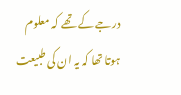درجے کے تھے کہ معلوم ہوتا تھا کہ یہ ان کی طبیعت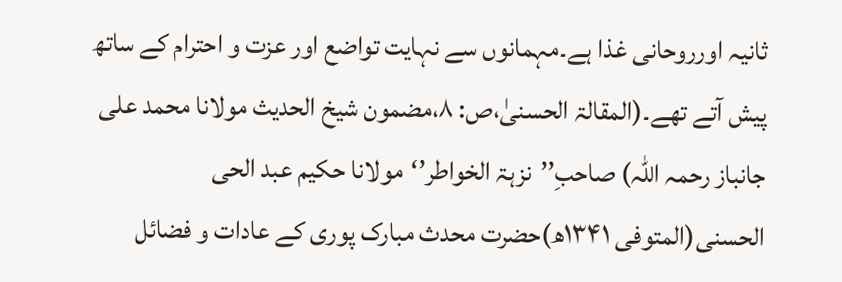ثانیہ اورروحانی غذا ہے۔مہمانوں سے نہایت تواضع اور عزت و احترام کے ساتھ پیش آتے تھے۔(المقالۃ الحسنیٰ،ص: ۸،مضمون شیخ الحدیث مولانا محمد علی جانباز رحمہ اللہ) صاحبِ’’نزہۃ الخواطر’‘مولانا حکیم عبد الحی الحسنی(المتوفی ۱۳۴۱ھ)حضرت محدث مبارک پوری کے عادات و فضائل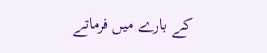کے بارے میں فرماتے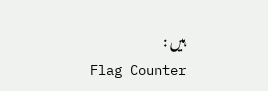ہیں :
Flag Counter